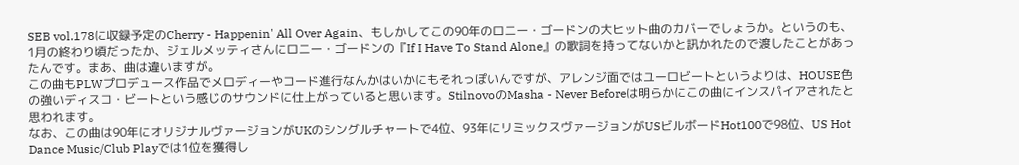SEB vol.178に収録予定のCherry - Happenin' All Over Again、もしかしてこの90年のロニー・ゴードンの大ヒット曲のカバーでしょうか。というのも、1月の終わり頃だったか、ジェルメッティさんにロニー・ゴードンの『If I Have To Stand Alone』の歌詞を持ってないかと訊かれたので渡したことがあったんです。まあ、曲は違いますが。
この曲もPLWプロデュース作品でメロディーやコード進行なんかはいかにもそれっぽいんですが、アレンジ面ではユーロビートというよりは、HOUSE色の強いディスコ・ビートという感じのサウンドに仕上がっていると思います。StilnovoのMasha - Never Beforeは明らかにこの曲にインスパイアされたと思われます。
なお、この曲は90年にオリジナルヴァージョンがUKのシングルチャートで4位、93年にリミックスヴァージョンがUSビルボードHot100で98位、US Hot Dance Music/Club Playでは1位を獲得し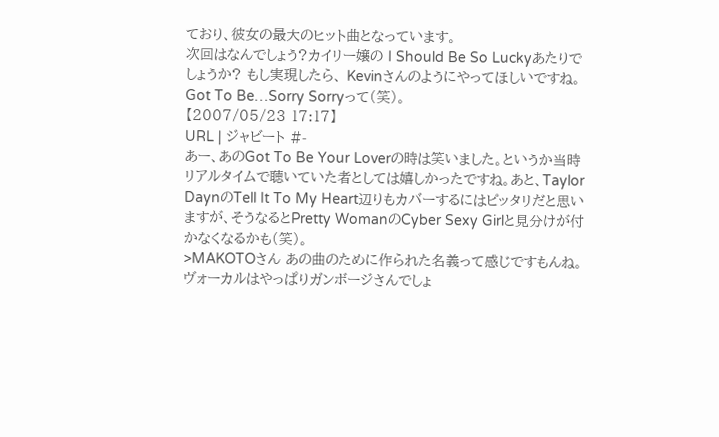ており、彼女の最大のヒット曲となっています。
次回はなんでしょう?カイリー嬢の I Should Be So Luckyあたりでしょうか? もし実現したら、 Kevinさんのようにやってほしいですね。 Got To Be…Sorry Sorryって(笑)。
【2007/05/23 17:17】
URL | ジャビート #-
あー、あのGot To Be Your Loverの時は笑いました。というか当時リアルタイムで聴いていた者としては嬉しかったですね。あと、Taylor DaynのTell It To My Heart辺りもカバーするにはピッタリだと思いますが、そうなるとPretty WomanのCyber Sexy Girlと見分けが付かなくなるかも(笑)。
>MAKOTOさん あの曲のために作られた名義って感じですもんね。ヴォーカルはやっぱりガンボージさんでしょ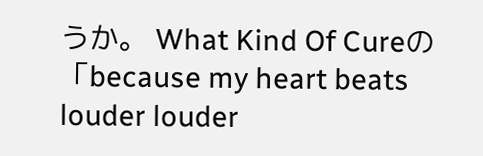うか。 What Kind Of Cureの 「because my heart beats louder louder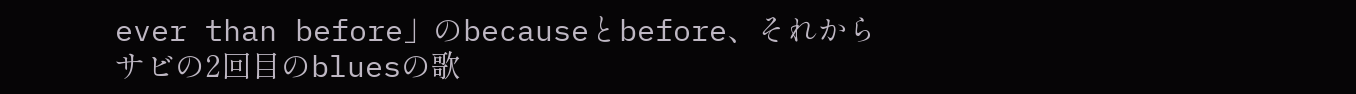ever than before」のbecauseとbefore、それからサビの2回目のbluesの歌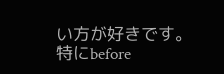い方が好きです。特にbefore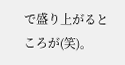で盛り上がるところが(笑)。